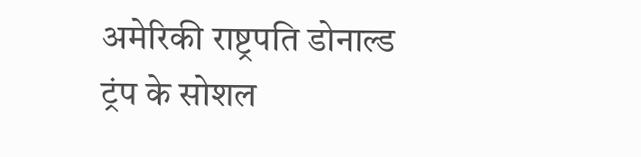अमेरिकी राष्ट्रपति डोनाल्ड ट्रंप के सोशल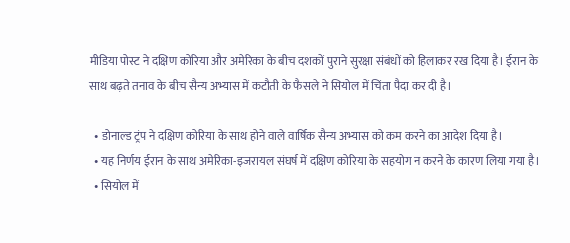मीडिया पोस्ट ने दक्षिण कोरिया और अमेरिका के बीच दशकों पुराने सुरक्षा संबंधों को हिलाकर रख दिया है। ईरान के साथ बढ़ते तनाव के बीच सैन्य अभ्यास में कटौती के फैसले ने सियोल में चिंता पैदा कर दी है।

  • डोनाल्ड ट्रंप ने दक्षिण कोरिया के साथ होने वाले वार्षिक सैन्य अभ्यास को कम करने का आदेश दिया है।
  • यह निर्णय ईरान के साथ अमेरिका-इजरायल संघर्ष में दक्षिण कोरिया के सहयोग न करने के कारण लिया गया है।
  • सियोल में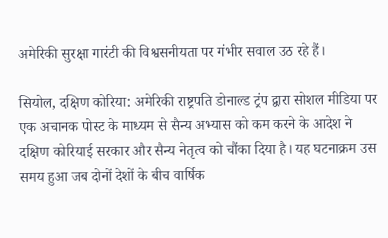अमेरिकी सुरक्षा गारंटी की विश्वसनीयता पर गंभीर सवाल उठ रहे हैं।

सियोल, दक्षिण कोरिया: अमेरिकी राष्ट्रपति डोनाल्ड ट्रंप द्वारा सोशल मीडिया पर एक अचानक पोस्ट के माध्यम से सैन्य अभ्यास को कम करने के आदेश ने दक्षिण कोरियाई सरकार और सैन्य नेतृत्व को चौंका दिया है। यह घटनाक्रम उस समय हुआ जब दोनों देशों के बीच वार्षिक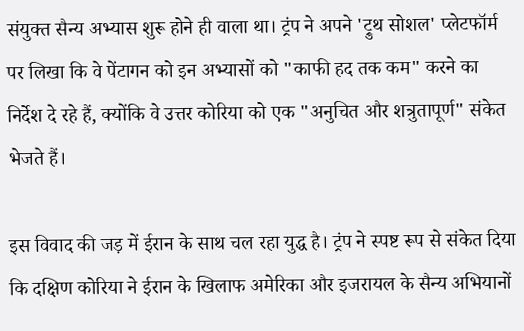संयुक्त सैन्य अभ्यास शुरू होने ही वाला था। ट्रंप ने अपने 'ट्रुथ सोशल' प्लेटफॉर्म पर लिखा कि वे पेंटागन को इन अभ्यासों को "काफी हद तक कम" करने का निर्देश दे रहे हैं, क्योंकि वे उत्तर कोरिया को एक "अनुचित और शत्रुतापूर्ण" संकेत भेजते हैं।

इस विवाद की जड़ में ईरान के साथ चल रहा युद्ध है। ट्रंप ने स्पष्ट रूप से संकेत दिया कि दक्षिण कोरिया ने ईरान के खिलाफ अमेरिका और इजरायल के सैन्य अभियानों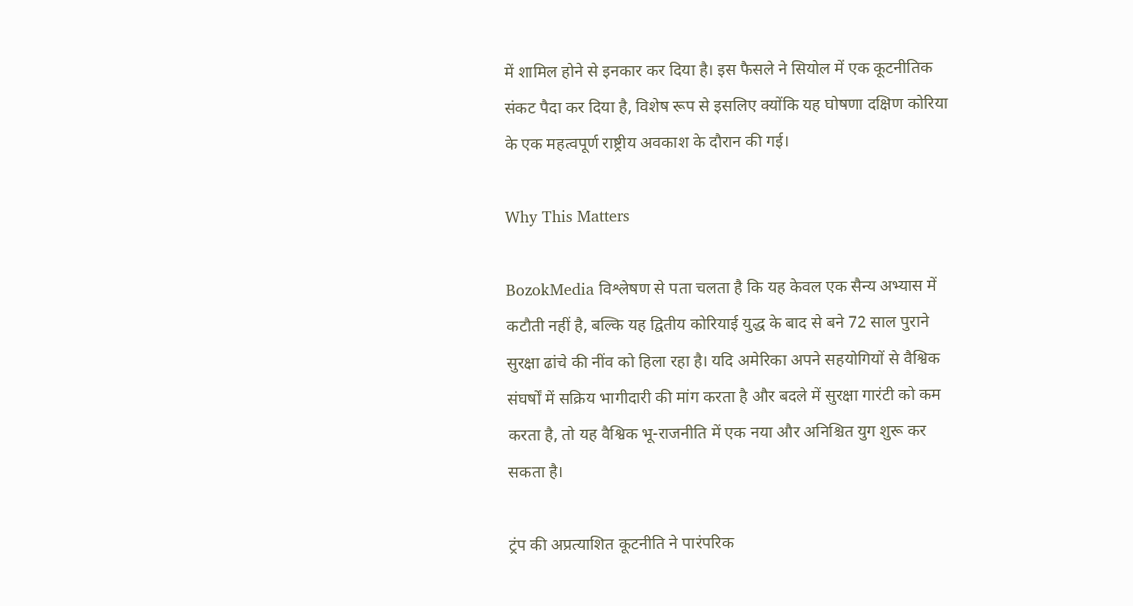में शामिल होने से इनकार कर दिया है। इस फैसले ने सियोल में एक कूटनीतिक संकट पैदा कर दिया है, विशेष रूप से इसलिए क्योंकि यह घोषणा दक्षिण कोरिया के एक महत्वपूर्ण राष्ट्रीय अवकाश के दौरान की गई।

Why This Matters

BozokMedia विश्लेषण से पता चलता है कि यह केवल एक सैन्य अभ्यास में कटौती नहीं है, बल्कि यह द्वितीय कोरियाई युद्ध के बाद से बने 72 साल पुराने सुरक्षा ढांचे की नींव को हिला रहा है। यदि अमेरिका अपने सहयोगियों से वैश्विक संघर्षों में सक्रिय भागीदारी की मांग करता है और बदले में सुरक्षा गारंटी को कम करता है, तो यह वैश्विक भू-राजनीति में एक नया और अनिश्चित युग शुरू कर सकता है।

ट्रंप की अप्रत्याशित कूटनीति ने पारंपरिक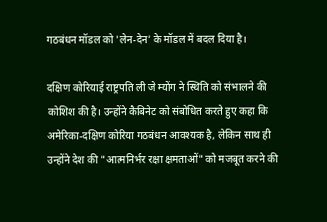गठबंधन मॉडल को 'लेन-देन' के मॉडल में बदल दिया है।

दक्षिण कोरियाई राष्ट्रपति ली जे म्योंग ने स्थिति को संभालने की कोशिश की है। उन्होंने कैबिनेट को संबोधित करते हुए कहा कि अमेरिका-दक्षिण कोरिया गठबंधन आवश्यक है, लेकिन साथ ही उन्होंने देश की "आत्मनिर्भर रक्षा क्षमताओं" को मजबूत करने की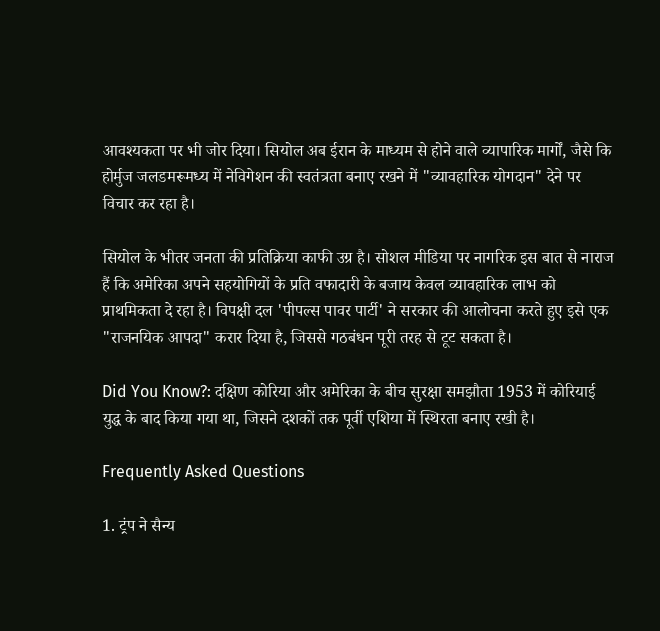आवश्यकता पर भी जोर दिया। सियोल अब ईरान के माध्यम से होने वाले व्यापारिक मार्गों, जैसे कि होर्मुज जलडमरूमध्य में नेविगेशन की स्वतंत्रता बनाए रखने में "व्यावहारिक योगदान" देने पर विचार कर रहा है।

सियोल के भीतर जनता की प्रतिक्रिया काफी उग्र है। सोशल मीडिया पर नागरिक इस बात से नाराज हैं कि अमेरिका अपने सहयोगियों के प्रति वफादारी के बजाय केवल व्यावहारिक लाभ को प्राथमिकता दे रहा है। विपक्षी दल 'पीपल्स पावर पार्टी' ने सरकार की आलोचना करते हुए इसे एक "राजनयिक आपदा" करार दिया है, जिससे गठबंधन पूरी तरह से टूट सकता है।

Did You Know?: दक्षिण कोरिया और अमेरिका के बीच सुरक्षा समझौता 1953 में कोरियाई युद्ध के बाद किया गया था, जिसने दशकों तक पूर्वी एशिया में स्थिरता बनाए रखी है।

Frequently Asked Questions

1. ट्रंप ने सैन्य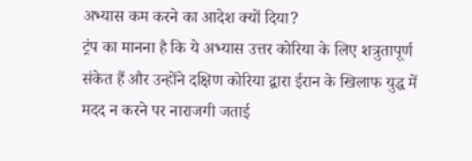अभ्यास कम करने का आदेश क्यों दिया?
ट्रंप का मानना है कि ये अभ्यास उत्तर कोरिया के लिए शत्रुतापूर्ण संकेत हैं और उन्होंने दक्षिण कोरिया द्वारा ईरान के खिलाफ युद्ध में मदद न करने पर नाराजगी जताई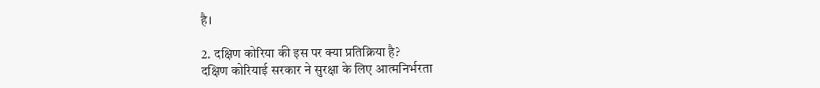है।

2. दक्षिण कोरिया की इस पर क्या प्रतिक्रिया है?
दक्षिण कोरियाई सरकार ने सुरक्षा के लिए आत्मनिर्भरता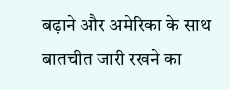बढ़ाने और अमेरिका के साथ बातचीत जारी रखने का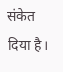संकेत दिया है।